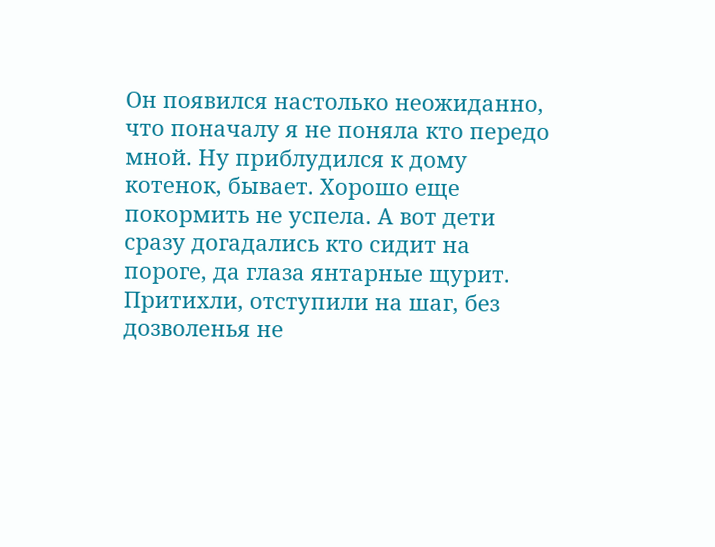Он появился настолько неожиданно, что поначалу я не поняла кто передо мной. Ну приблудился к дому котенок, бывает. Хорошо еще покормить не успела. А вот дети сразу догадались кто сидит на пороге, да глаза янтарные щурит. Притихли, отступили на шаг, без дозволенья не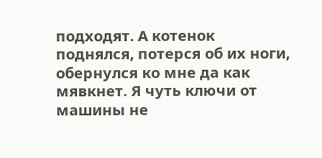подходят. А котенок поднялся, потерся об их ноги, обернулся ко мне да как мявкнет. Я чуть ключи от машины не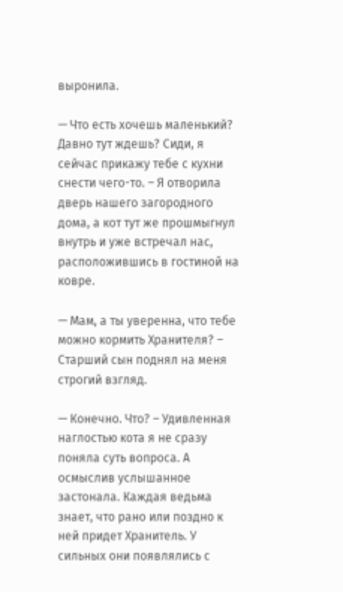выронила.

— Что есть хочешь маленький? Давно тут ждешь? Сиди, я сейчас прикажу тебе с кухни снести чего-то. – Я отворила дверь нашего загородного дома, а кот тут же прошмыгнул внутрь и уже встречал нас, расположившись в гостиной на ковре.

— Мам, а ты уверенна, что тебе можно кормить Хранителя? – Старший сын поднял на меня строгий взгляд.

— Конечно. Что? – Удивленная наглостью кота я не сразу поняла суть вопроса. А осмыслив услышанное застонала. Каждая ведьма знает, что рано или поздно к ней придет Хранитель. У сильных они появлялись с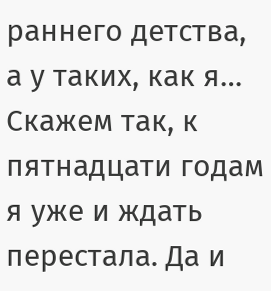раннего детства, а у таких, как я… Скажем так, к пятнадцати годам я уже и ждать перестала. Да и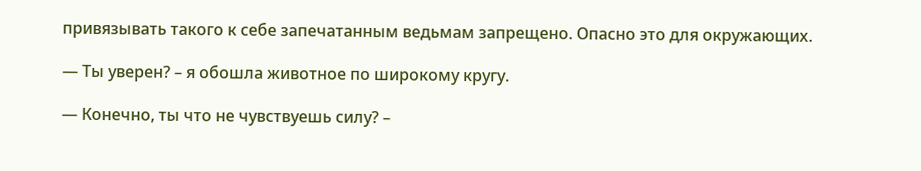привязывать такого к себе запечатанным ведьмам запрещено. Опасно это для окружающих.

— Ты уверен? – я обошла животное по широкому кругу.

— Конечно, ты что не чувствуешь силу? –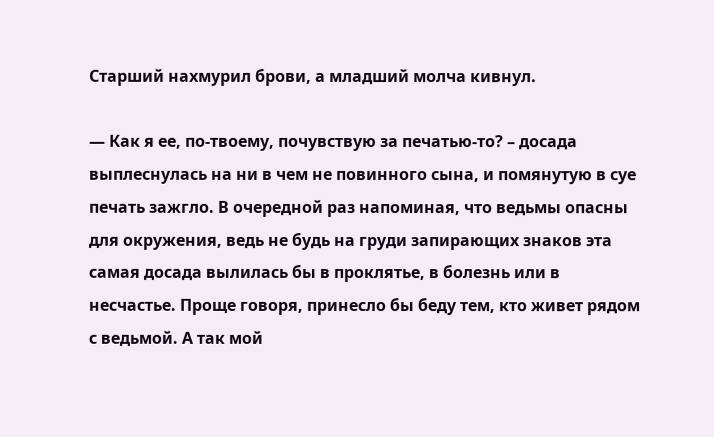Старший нахмурил брови, а младший молча кивнул.

— Как я ее, по-твоему, почувствую за печатью-то? – досада выплеснулась на ни в чем не повинного сына, и помянутую в суе печать зажгло. В очередной раз напоминая, что ведьмы опасны для окружения, ведь не будь на груди запирающих знаков эта самая досада вылилась бы в проклятье, в болезнь или в несчастье. Проще говоря, принесло бы беду тем, кто живет рядом с ведьмой. А так мой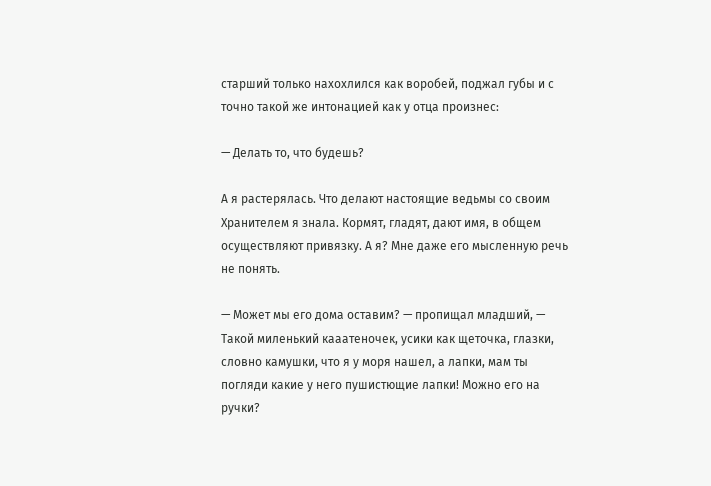старший только нахохлился как воробей, поджал губы и с точно такой же интонацией как у отца произнес:

— Делать то, что будешь?

А я растерялась. Что делают настоящие ведьмы со своим Хранителем я знала. Кормят, гладят, дают имя, в общем осуществляют привязку. А я? Мне даже его мысленную речь не понять.

— Может мы его дома оставим? — пропищал младший, — Такой миленький кааатеночек, усики как щеточка, глазки, словно камушки, что я у моря нашел, а лапки, мам ты погляди какие у него пушистющие лапки! Можно его на ручки?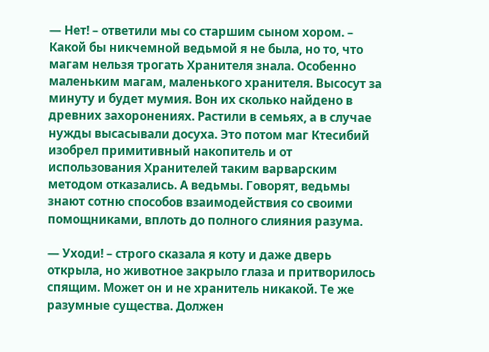— Нет! – ответили мы со старшим сыном хором. – Какой бы никчемной ведьмой я не была, но то, что магам нельзя трогать Хранителя знала. Особенно маленьким магам, маленького хранителя. Высосут за минуту и будет мумия. Вон их сколько найдено в древних захоронениях. Растили в семьях, а в случае нужды высасывали досуха. Это потом маг Ктесибий изобрел примитивный накопитель и от использования Хранителей таким варварским методом отказались. А ведьмы. Говорят, ведьмы знают сотню способов взаимодействия со своими помощниками, вплоть до полного слияния разума.

— Уходи! – строго сказала я коту и даже дверь открыла, но животное закрыло глаза и притворилось спящим. Может он и не хранитель никакой. Те же разумные существа. Должен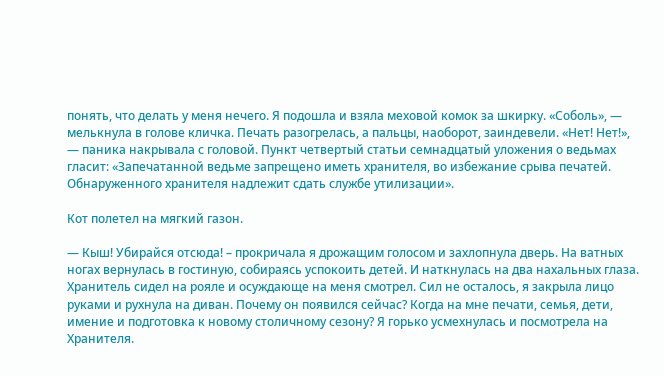понять, что делать у меня нечего. Я подошла и взяла меховой комок за шкирку. «Соболь», — мелькнула в голове кличка. Печать разогрелась, а пальцы, наоборот, заиндевели. «Нет! Нет!», — паника накрывала с головой. Пункт четвертый статьи семнадцатый уложения о ведьмах гласит: «Запечатанной ведьме запрещено иметь хранителя, во избежание срыва печатей. Обнаруженного хранителя надлежит сдать службе утилизации».

Кот полетел на мягкий газон.

— Кыш! Убирайся отсюда! – прокричала я дрожащим голосом и захлопнула дверь. На ватных ногах вернулась в гостиную, собираясь успокоить детей. И наткнулась на два нахальных глаза. Хранитель сидел на рояле и осуждающе на меня смотрел. Сил не осталось, я закрыла лицо руками и рухнула на диван. Почему он появился сейчас? Когда на мне печати, семья, дети, имение и подготовка к новому столичному сезону? Я горько усмехнулась и посмотрела на Хранителя.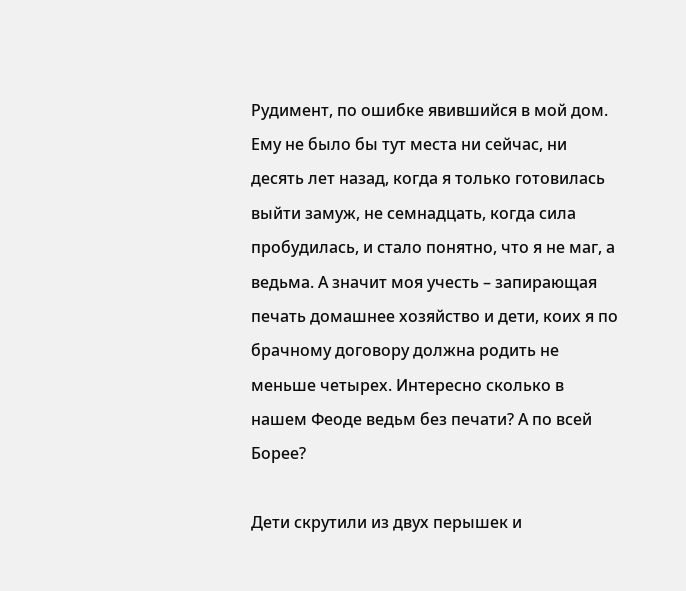Рудимент, по ошибке явившийся в мой дом. Ему не было бы тут места ни сейчас, ни десять лет назад, когда я только готовилась выйти замуж, не семнадцать, когда сила пробудилась, и стало понятно, что я не маг, а ведьма. А значит моя учесть – запирающая печать домашнее хозяйство и дети, коих я по брачному договору должна родить не меньше четырех. Интересно сколько в нашем Феоде ведьм без печати? А по всей Борее?

Дети скрутили из двух перышек и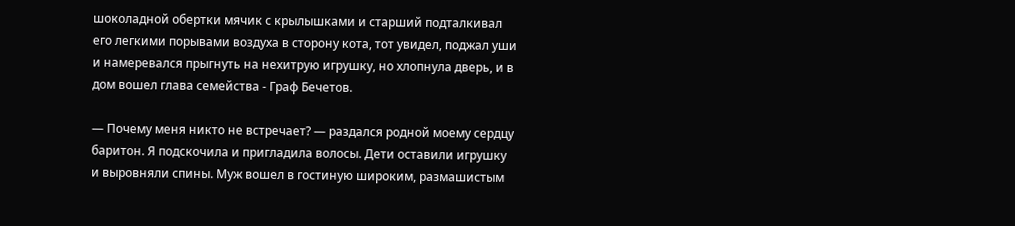шоколадной обертки мячик с крылышками и старший подталкивал его легкими порывами воздуха в сторону кота, тот увидел, поджал уши и намеревался прыгнуть на нехитрую игрушку, но хлопнула дверь, и в дом вошел глава семейства - Граф Бечетов.

— Почему меня никто не встречает? — раздался родной моему сердцу баритон. Я подскочила и пригладила волосы. Дети оставили игрушку и выровняли спины. Муж вошел в гостиную широким, размашистым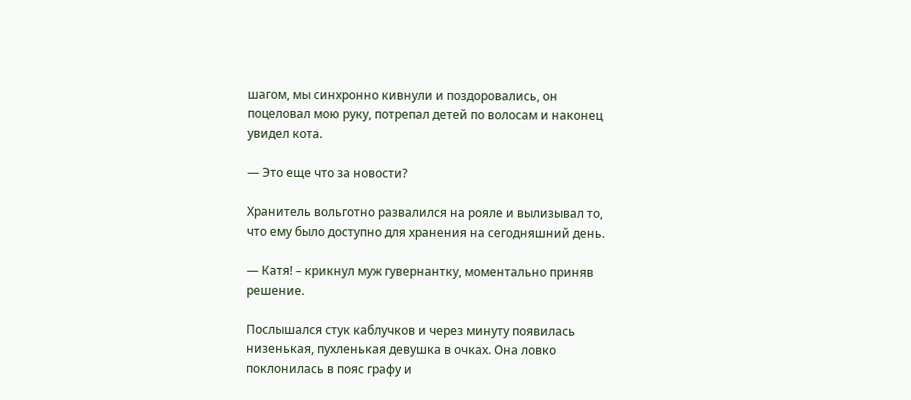шагом, мы синхронно кивнули и поздоровались, он поцеловал мою руку, потрепал детей по волосам и наконец увидел кота.

— Это еще что за новости?

Хранитель вольготно развалился на рояле и вылизывал то, что ему было доступно для хранения на сегодняшний день.

— Катя! – крикнул муж гувернантку, моментально приняв решение.

Послышался стук каблучков и через минуту появилась низенькая, пухленькая девушка в очках. Она ловко поклонилась в пояс графу и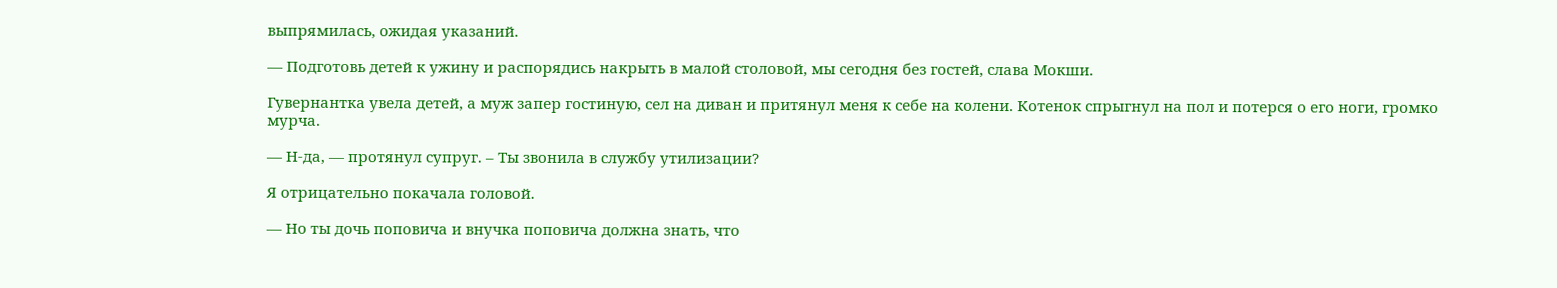выпрямилась, ожидая указаний.

— Подготовь детей к ужину и распорядись накрыть в малой столовой, мы сегодня без гостей, слава Мокши.

Гувернантка увела детей, а муж запер гостиную, сел на диван и притянул меня к себе на колени. Котенок спрыгнул на пол и потерся о его ноги, громко мурча.

— Н-да, — протянул супруг. – Ты звонила в службу утилизации?

Я отрицательно покачала головой.

— Но ты дочь поповича и внучка поповича должна знать, что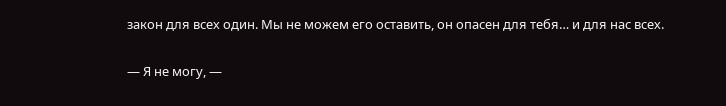закон для всех один. Мы не можем его оставить, он опасен для тебя… и для нас всех.

— Я не могу, —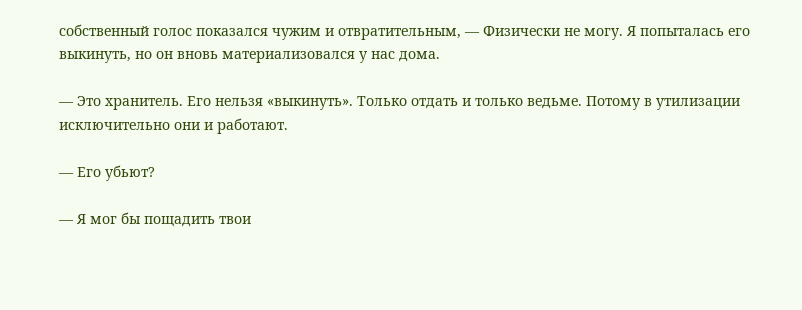собственный голос показался чужим и отвратительным, — Физически не могу. Я попыталась его выкинуть, но он вновь материализовался у нас дома.

— Это хранитель. Его нельзя «выкинуть». Только отдать и только ведьме. Потому в утилизации исключительно они и работают.

— Его убьют?

— Я мог бы пощадить твои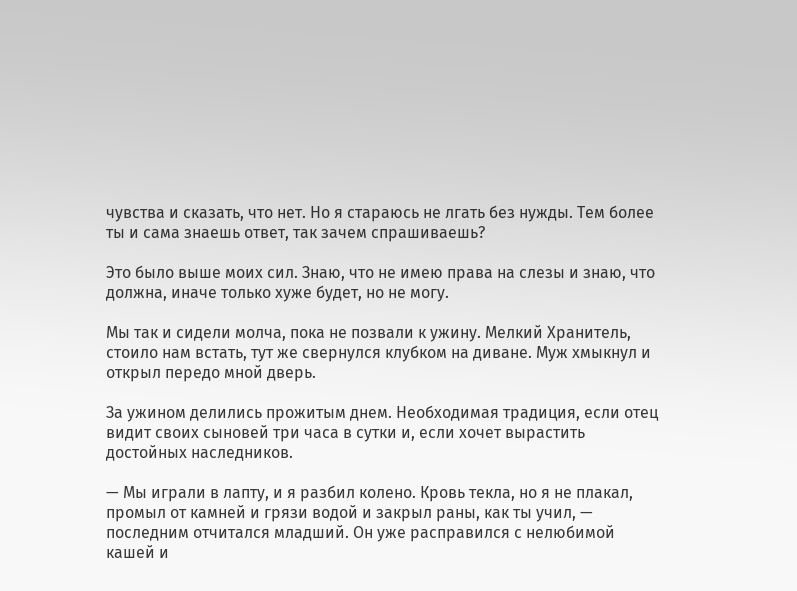чувства и сказать, что нет. Но я стараюсь не лгать без нужды. Тем более ты и сама знаешь ответ, так зачем спрашиваешь?

Это было выше моих сил. Знаю, что не имею права на слезы и знаю, что должна, иначе только хуже будет, но не могу.

Мы так и сидели молча, пока не позвали к ужину. Мелкий Хранитель, стоило нам встать, тут же свернулся клубком на диване. Муж хмыкнул и открыл передо мной дверь.

За ужином делились прожитым днем. Необходимая традиция, если отец видит своих сыновей три часа в сутки и, если хочет вырастить достойных наследников.

— Мы играли в лапту, и я разбил колено. Кровь текла, но я не плакал, промыл от камней и грязи водой и закрыл раны, как ты учил, — последним отчитался младший. Он уже расправился с нелюбимой кашей и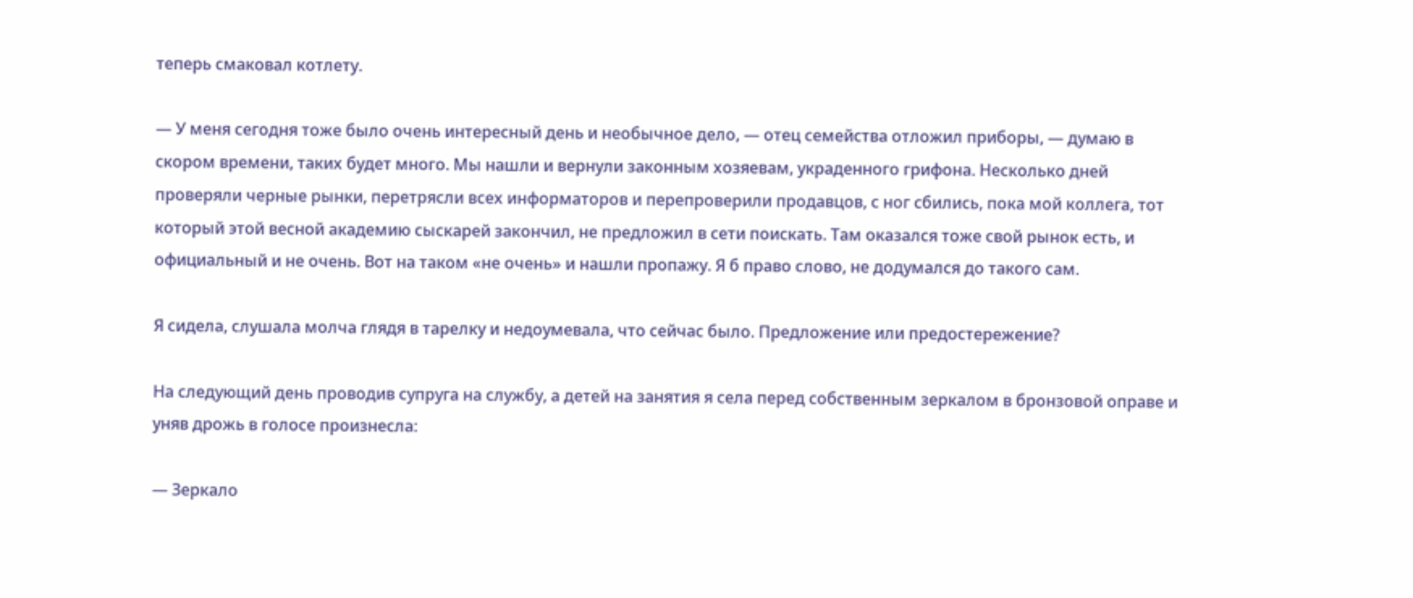теперь смаковал котлету.

— У меня сегодня тоже было очень интересный день и необычное дело, — отец семейства отложил приборы, — думаю в скором времени, таких будет много. Мы нашли и вернули законным хозяевам, украденного грифона. Несколько дней проверяли черные рынки, перетрясли всех информаторов и перепроверили продавцов, с ног сбились, пока мой коллега, тот который этой весной академию сыскарей закончил, не предложил в сети поискать. Там оказался тоже свой рынок есть, и официальный и не очень. Вот на таком «не очень» и нашли пропажу. Я б право слово, не додумался до такого сам.

Я сидела, слушала молча глядя в тарелку и недоумевала, что сейчас было. Предложение или предостережение?

На следующий день проводив супруга на службу, а детей на занятия я села перед собственным зеркалом в бронзовой оправе и уняв дрожь в голосе произнесла:

— Зеркало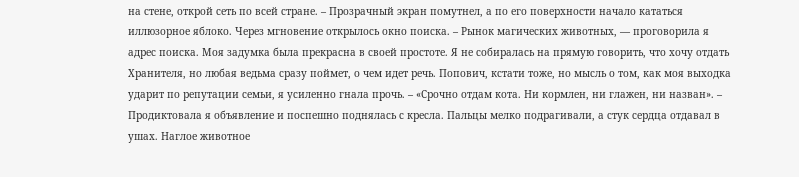на стене, открой сеть по всей стране. – Прозрачный экран помутнел, а по его поверхности начало кататься иллюзорное яблоко. Через мгновение открылось окно поиска. – Рынок магических животных, — проговорила я адрес поиска. Моя задумка была прекрасна в своей простоте. Я не собиралась на прямую говорить, что хочу отдать Хранителя, но любая ведьма сразу поймет, о чем идет речь. Попович, кстати тоже, но мысль о том, как моя выходка ударит по репутации семьи, я усиленно гнала прочь. – «Срочно отдам кота. Ни кормлен, ни глажен, ни назван». – Продиктовала я объявление и поспешно поднялась с кресла. Пальцы мелко подрагивали, а стук сердца отдавал в ушах. Наглое животное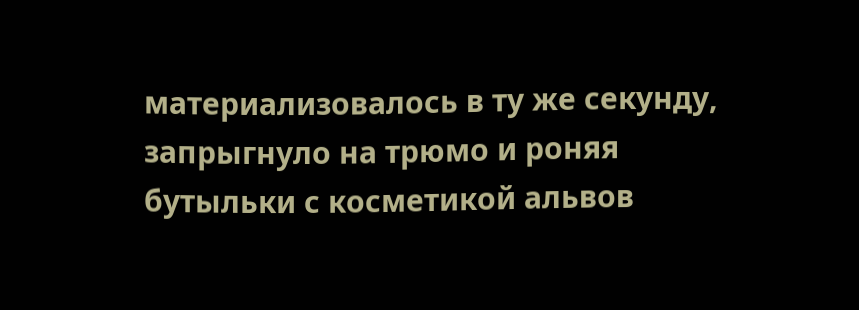материализовалось в ту же секунду, запрыгнуло на трюмо и роняя бутыльки с косметикой альвов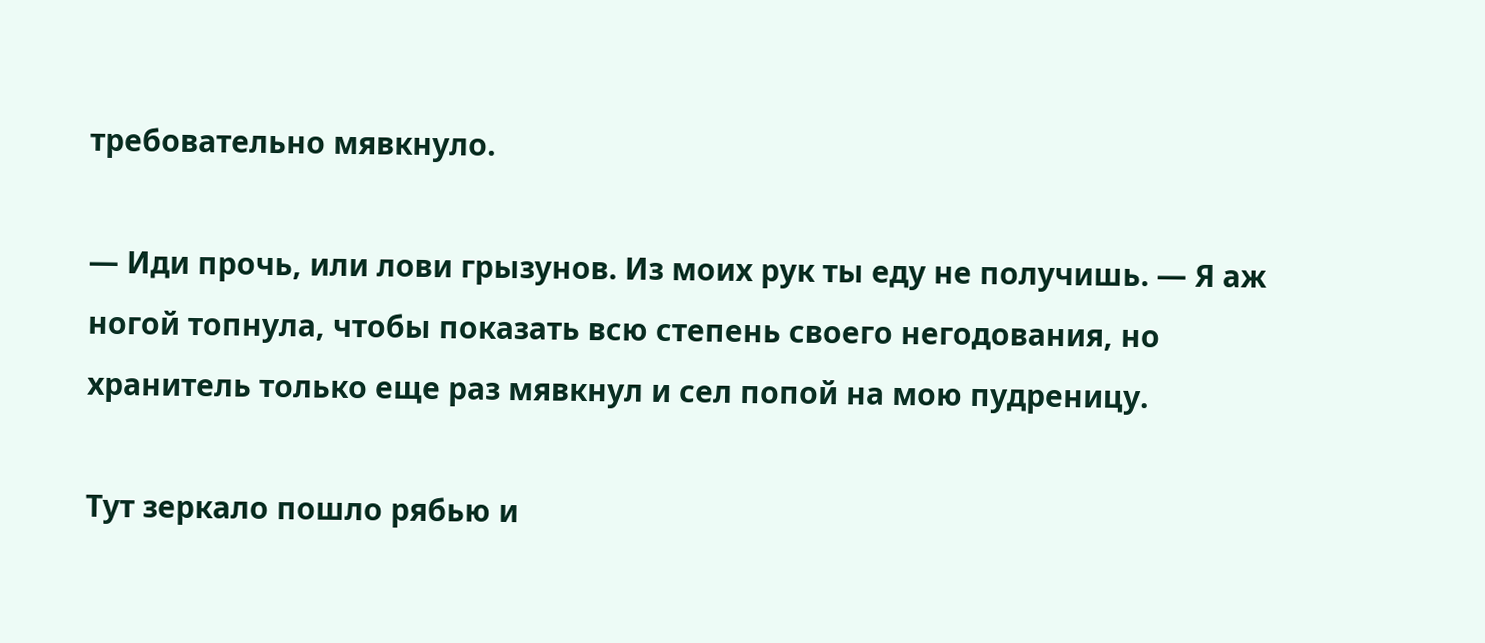требовательно мявкнуло.

— Иди прочь, или лови грызунов. Из моих рук ты еду не получишь. — Я аж ногой топнула, чтобы показать всю степень своего негодования, но хранитель только еще раз мявкнул и сел попой на мою пудреницу.

Тут зеркало пошло рябью и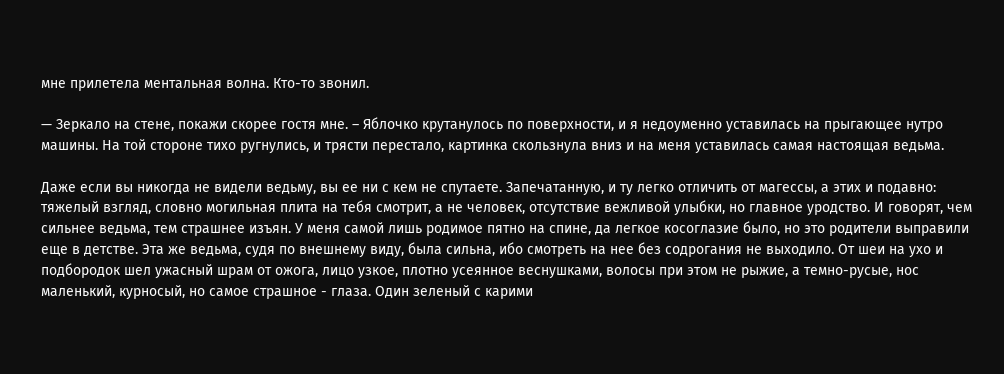мне прилетела ментальная волна. Кто-то звонил.

— Зеркало на стене, покажи скорее гостя мне. – Яблочко крутанулось по поверхности, и я недоуменно уставилась на прыгающее нутро машины. На той стороне тихо ругнулись, и трясти перестало, картинка скользнула вниз и на меня уставилась самая настоящая ведьма.

Даже если вы никогда не видели ведьму, вы ее ни с кем не спутаете. Запечатанную, и ту легко отличить от магессы, а этих и подавно: тяжелый взгляд, словно могильная плита на тебя смотрит, а не человек, отсутствие вежливой улыбки, но главное уродство. И говорят, чем сильнее ведьма, тем страшнее изъян. У меня самой лишь родимое пятно на спине, да легкое косоглазие было, но это родители выправили еще в детстве. Эта же ведьма, судя по внешнему виду, была сильна, ибо смотреть на нее без содрогания не выходило. От шеи на ухо и подбородок шел ужасный шрам от ожога, лицо узкое, плотно усеянное веснушками, волосы при этом не рыжие, а темно-русые, нос маленький, курносый, но самое страшное - глаза. Один зеленый с карими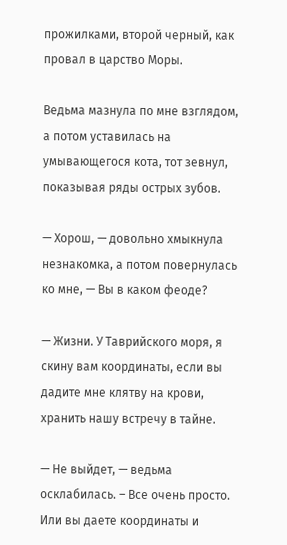прожилками, второй черный, как провал в царство Моры.

Ведьма мазнула по мне взглядом, а потом уставилась на умывающегося кота, тот зевнул, показывая ряды острых зубов.

— Хорош, — довольно хмыкнула незнакомка, а потом повернулась ко мне, — Вы в каком феоде?

— Жизни. У Таврийского моря, я скину вам координаты, если вы дадите мне клятву на крови, хранить нашу встречу в тайне.

— Не выйдет, — ведьма осклабилась. – Все очень просто. Или вы даете координаты и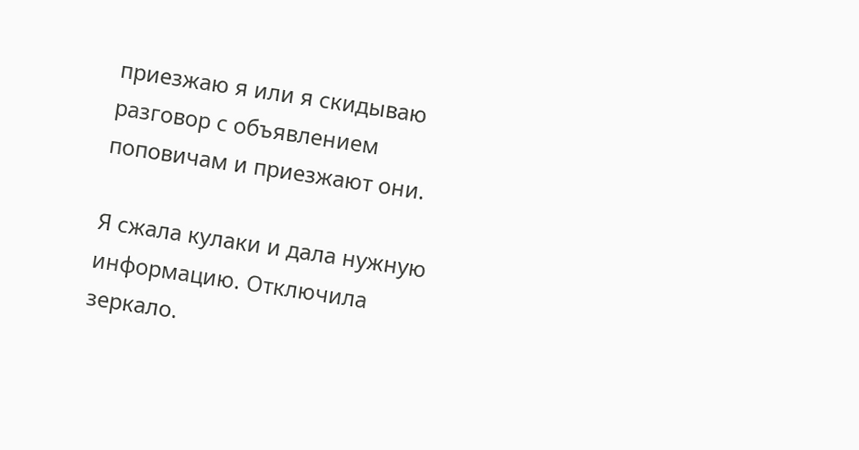приезжаю я или я скидываю разговор с объявлением поповичам и приезжают они.

Я сжала кулаки и дала нужную информацию. Отключила зеркало.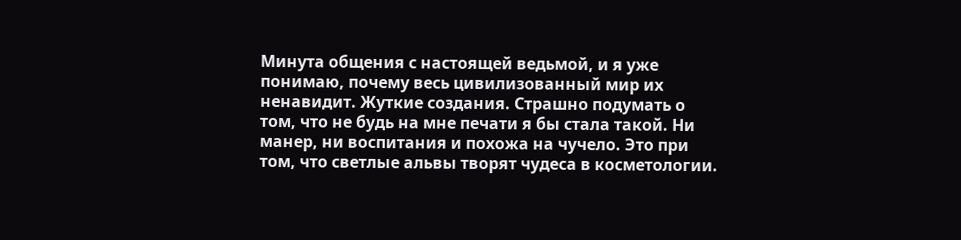Минута общения с настоящей ведьмой, и я уже понимаю, почему весь цивилизованный мир их ненавидит. Жуткие создания. Страшно подумать о том, что не будь на мне печати я бы стала такой. Ни манер, ни воспитания и похожа на чучело. Это при том, что светлые альвы творят чудеса в косметологии.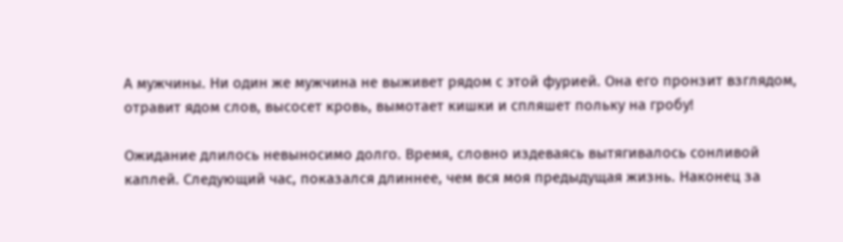А мужчины. Ни один же мужчина не выживет рядом с этой фурией. Она его пронзит взглядом, отравит ядом слов, высосет кровь, вымотает кишки и спляшет польку на гробу!

Ожидание длилось невыносимо долго. Время, словно издеваясь вытягивалось сонливой каплей. Следующий час, показался длиннее, чем вся моя предыдущая жизнь. Наконец за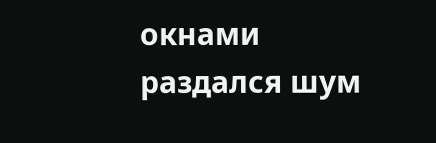окнами раздался шум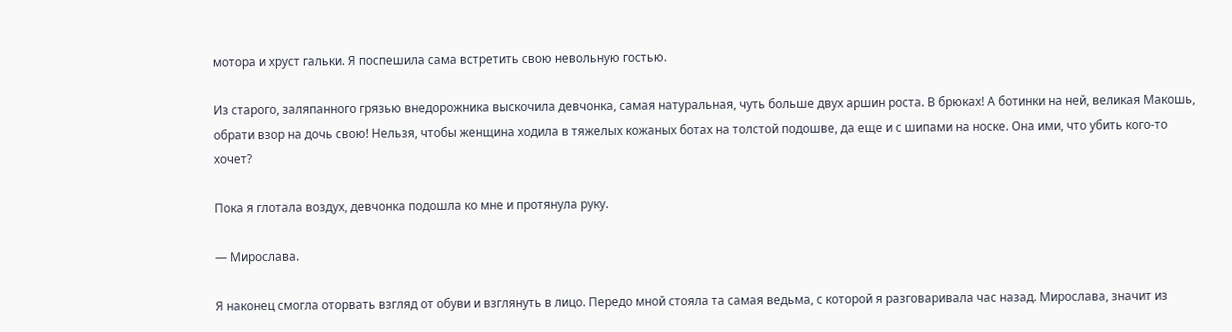мотора и хруст гальки. Я поспешила сама встретить свою невольную гостью.

Из старого, заляпанного грязью внедорожника выскочила девчонка, самая натуральная, чуть больше двух аршин роста. В брюках! А ботинки на ней, великая Макошь, обрати взор на дочь свою! Нельзя, чтобы женщина ходила в тяжелых кожаных ботах на толстой подошве, да еще и с шипами на носке. Она ими, что убить кого-то хочет?

Пока я глотала воздух, девчонка подошла ко мне и протянула руку.

— Мирослава.

Я наконец смогла оторвать взгляд от обуви и взглянуть в лицо. Передо мной стояла та самая ведьма, с которой я разговаривала час назад. Мирослава, значит из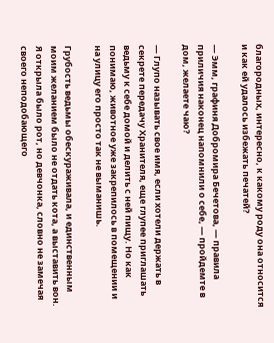благородных, интересно, к какому роду она относится и как ей удалось избежать печатей?

— Эмм, графиня Добромира Бечетова, — правила приличия наконец напомнили о себе, — пройдемте в дом, желаете чаю?

— Глупо называть свое имя, если хотели держать в секрете передачу Хранителя, еще глупее приглашать ведьму к себе домой и делить с ней пищу. Но как понимаю, животное уже закрепилось в помещении и на улицу его просто так не выманишь.

Грубость ведьмы обескураживала, и единственным моим желанием было не отдать кота, а выставить вон. Я открыла было рот, но девчонка, словно не замечая своего неподобающего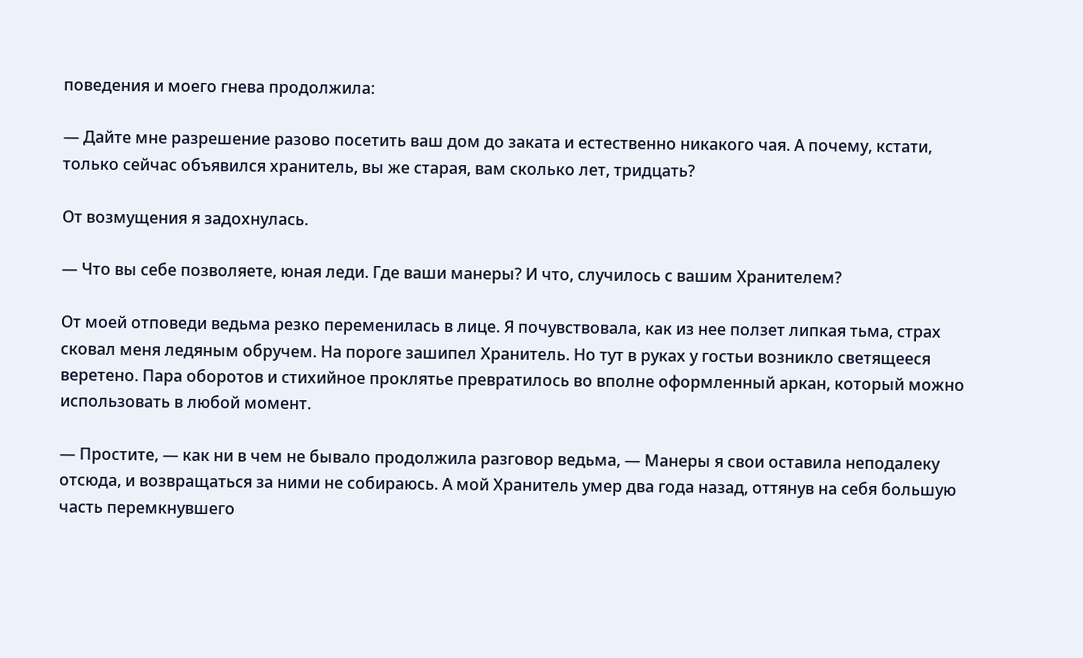поведения и моего гнева продолжила:

— Дайте мне разрешение разово посетить ваш дом до заката и естественно никакого чая. А почему, кстати, только сейчас объявился хранитель, вы же старая, вам сколько лет, тридцать?

От возмущения я задохнулась.

— Что вы себе позволяете, юная леди. Где ваши манеры? И что, случилось с вашим Хранителем?

От моей отповеди ведьма резко переменилась в лице. Я почувствовала, как из нее ползет липкая тьма, страх сковал меня ледяным обручем. На пороге зашипел Хранитель. Но тут в руках у гостьи возникло светящееся веретено. Пара оборотов и стихийное проклятье превратилось во вполне оформленный аркан, который можно использовать в любой момент.

— Простите, — как ни в чем не бывало продолжила разговор ведьма, — Манеры я свои оставила неподалеку отсюда, и возвращаться за ними не собираюсь. А мой Хранитель умер два года назад, оттянув на себя большую часть перемкнувшего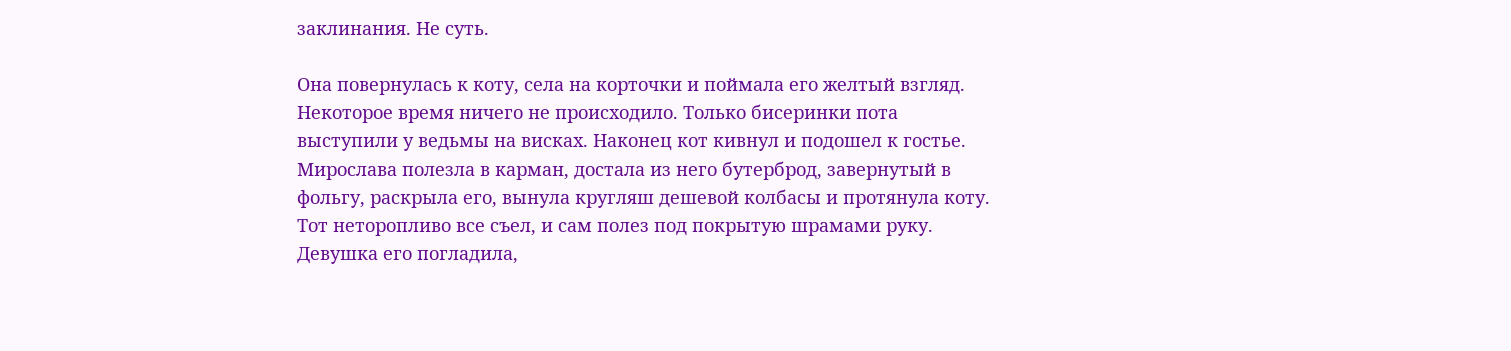заклинания. Не суть.

Она повернулась к коту, села на корточки и поймала его желтый взгляд. Некоторое время ничего не происходило. Только бисеринки пота выступили у ведьмы на висках. Наконец кот кивнул и подошел к гостье. Мирослава полезла в карман, достала из него бутерброд, завернутый в фольгу, раскрыла его, вынула кругляш дешевой колбасы и протянула коту. Тот неторопливо все съел, и сам полез под покрытую шрамами руку. Девушка его погладила,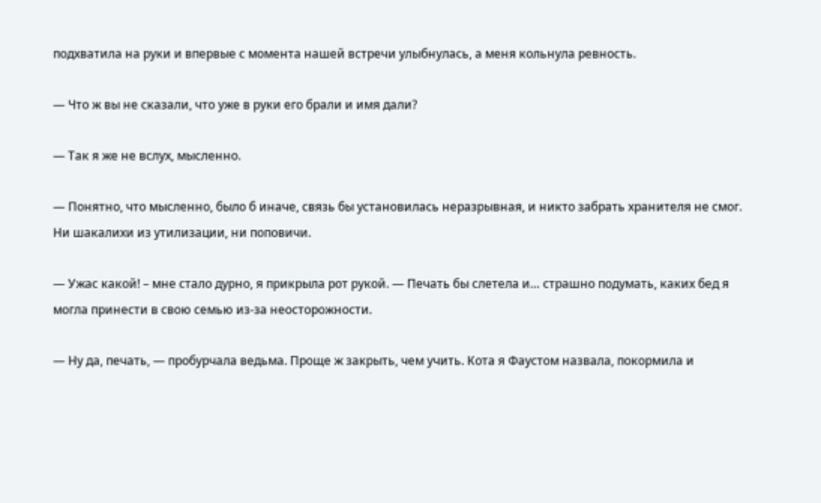подхватила на руки и впервые с момента нашей встречи улыбнулась, а меня кольнула ревность.

— Что ж вы не сказали, что уже в руки его брали и имя дали?

— Так я же не вслух, мысленно.

— Понятно, что мысленно, было б иначе, связь бы установилась неразрывная, и никто забрать хранителя не смог. Ни шакалихи из утилизации, ни поповичи.

— Ужас какой! – мне стало дурно, я прикрыла рот рукой. — Печать бы слетела и… страшно подумать, каких бед я могла принести в свою семью из-за неосторожности.

— Ну да, печать, — пробурчала ведьма. Проще ж закрыть, чем учить. Кота я Фаустом назвала, покормила и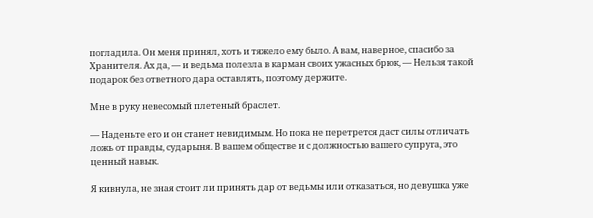погладила. Он меня принял, хоть и тяжело ему было. А вам, наверное, спасибо за Хранителя. Ах да, — и ведьма полезла в карман своих ужасных брюк, — Нельзя такой подарок без ответного дара оставлять, поэтому держите.

Мне в руку невесомый плетеный браслет.

— Наденьте его и он станет невидимым. Но пока не перетрется даст силы отличать ложь от правды, сударыня. В вашем обществе и с должностью вашего супруга, это ценный навык.

Я кивнула, не зная стоит ли принять дар от ведьмы или отказаться, но девушка уже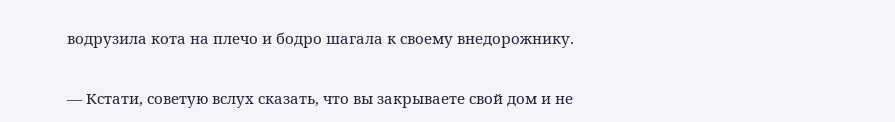водрузила кота на плечо и бодро шагала к своему внедорожнику.

— Кстати, советую вслух сказать, что вы закрываете свой дом и не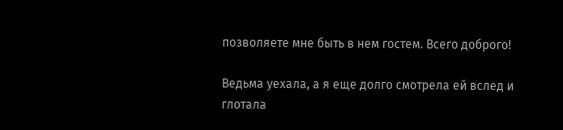позволяете мне быть в нем гостем. Всего доброго!

Ведьма уехала, а я еще долго смотрела ей вслед и глотала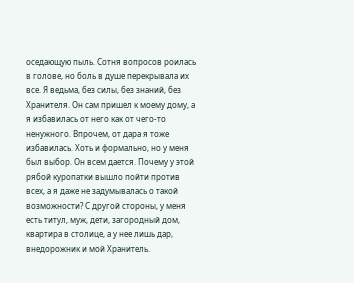оседающую пыль. Сотня вопросов роилась в голове, но боль в душе перекрывала их все. Я ведьма, без силы, без знаний, без Хранителя. Он сам пришел к моему дому, а я избавилась от него как от чего-то ненужного. Впрочем, от дара я тоже избавилась. Хоть и формально, но у меня был выбор. Он всем дается. Почему у этой рябой куропатки вышло пойти против всех, а я даже не задумывалась о такой возможности? С другой стороны, у меня есть титул, муж, дети, загородный дом, квартира в столице, а у нее лишь дар, внедорожник и мой Хранитель.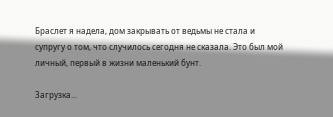Браслет я надела, дом закрывать от ведьмы не стала и супругу о том, что случилось сегодня не сказала. Это был мой личный, первый в жизни маленький бунт.

Загрузка...